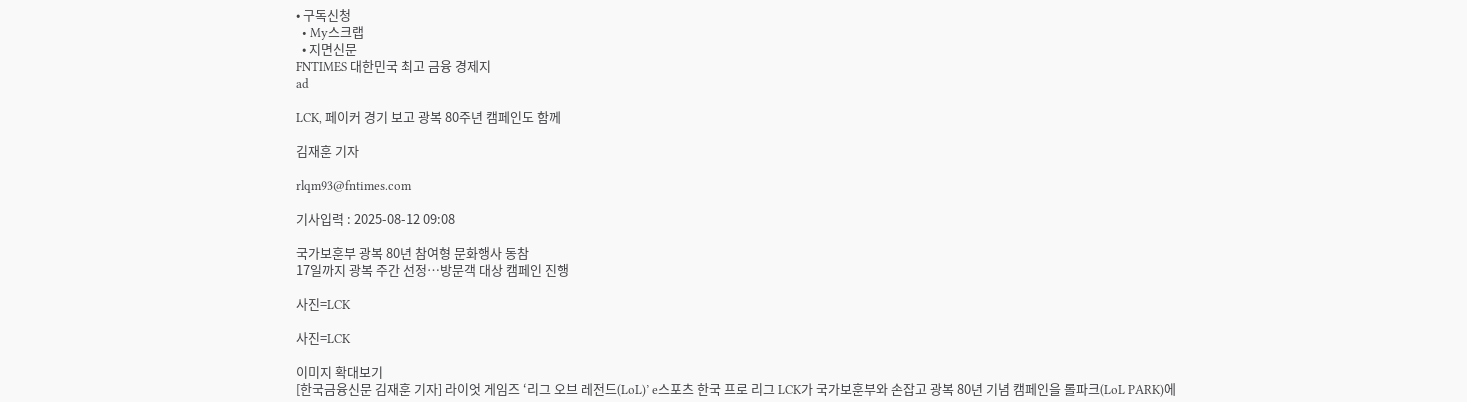• 구독신청
  • My스크랩
  • 지면신문
FNTIMES 대한민국 최고 금융 경제지
ad

LCK, 페이커 경기 보고 광복 80주년 캠페인도 함께

김재훈 기자

rlqm93@fntimes.com

기사입력 : 2025-08-12 09:08

국가보훈부 광복 80년 참여형 문화행사 동참
17일까지 광복 주간 선정…방문객 대상 캠페인 진행

사진=LCK

사진=LCK

이미지 확대보기
[한국금융신문 김재훈 기자] 라이엇 게임즈 ‘리그 오브 레전드(LoL)’ e스포츠 한국 프로 리그 LCK가 국가보훈부와 손잡고 광복 80년 기념 캠페인을 롤파크(LoL PARK)에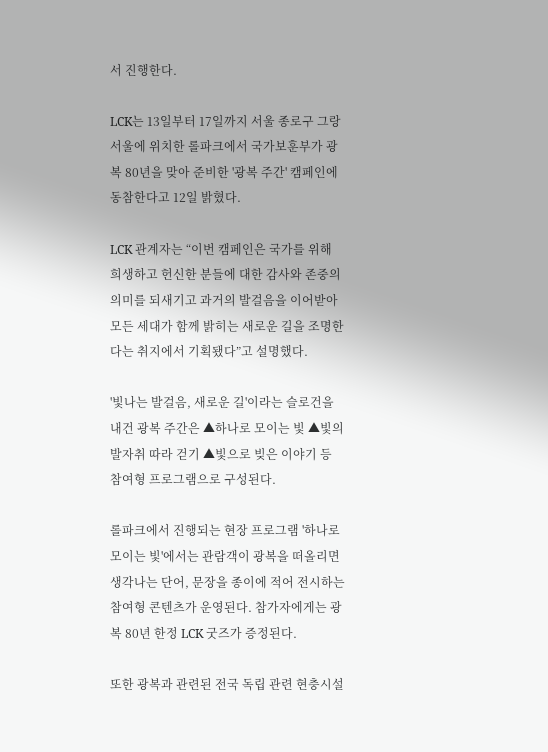서 진행한다.

LCK는 13일부터 17일까지 서울 종로구 그랑서울에 위치한 롤파크에서 국가보훈부가 광복 80년을 맞아 준비한 '광복 주간' 캠페인에 동참한다고 12일 밝혔다.

LCK 관계자는 “이번 캠페인은 국가를 위해 희생하고 헌신한 분들에 대한 감사와 존중의 의미를 되새기고 과거의 발걸음을 이어받아 모든 세대가 함께 밝히는 새로운 길을 조명한다는 취지에서 기획됐다”고 설명했다.

'빛나는 발걸음, 새로운 길'이라는 슬로건을 내건 광복 주간은 ▲하나로 모이는 빛 ▲빛의 발자취 따라 걷기 ▲빛으로 빚은 이야기 등 참여형 프로그램으로 구성된다.

롤파크에서 진행되는 현장 프로그램 '하나로 모이는 빛'에서는 관람객이 광복을 떠올리면 생각나는 단어, 문장을 종이에 적어 전시하는 참여형 콘텐츠가 운영된다. 참가자에게는 광복 80년 한정 LCK 굿즈가 증정된다.

또한 광복과 관련된 전국 독립 관련 현충시설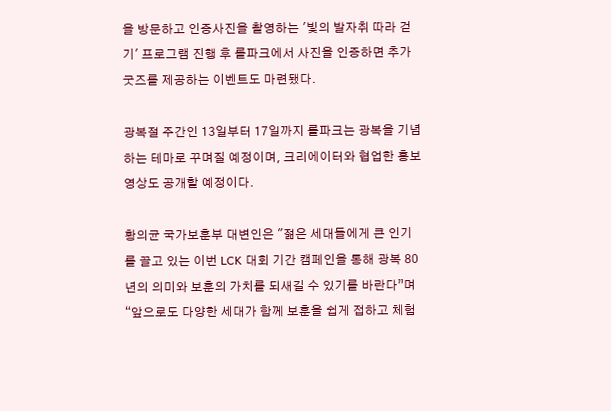을 방문하고 인증사진을 촬영하는 '빛의 발자취 따라 걷기' 프로그램 진행 후 롤파크에서 사진을 인증하면 추가 굿즈를 제공하는 이벤트도 마련됐다.

광복절 주간인 13일부터 17일까지 롤파크는 광복을 기념하는 테마로 꾸며질 예정이며, 크리에이터와 협업한 홍보 영상도 공개할 예정이다.

황의균 국가보훈부 대변인은 "젊은 세대들에게 큰 인기를 끌고 있는 이번 LCK 대회 기간 캠페인을 통해 광복 80년의 의미와 보훈의 가치를 되새길 수 있기를 바란다”며 “앞으로도 다양한 세대가 함께 보훈을 쉽게 접하고 체험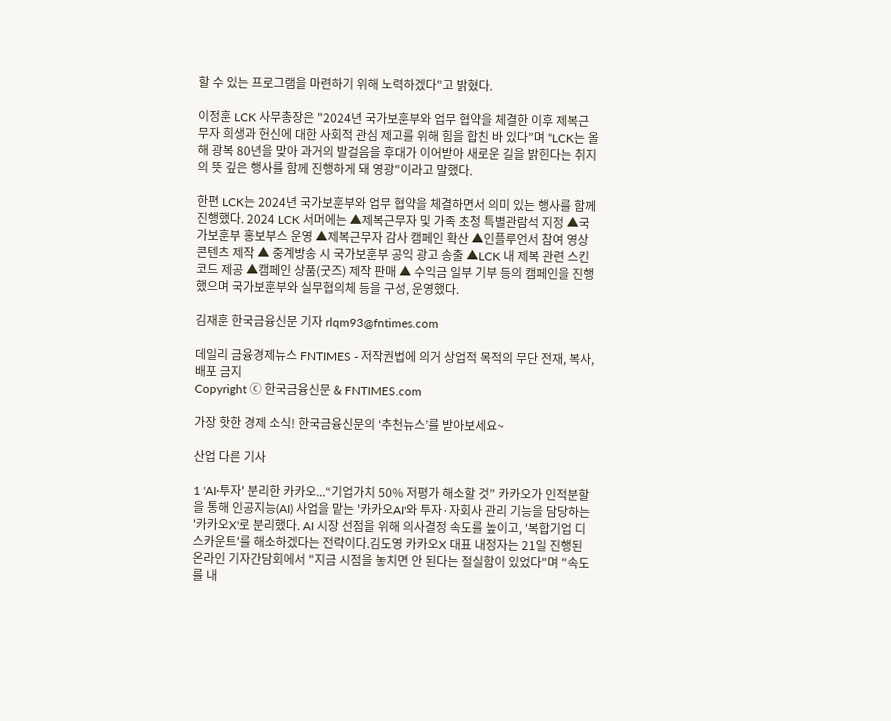할 수 있는 프로그램을 마련하기 위해 노력하겠다"고 밝혔다.

이정훈 LCK 사무총장은 "2024년 국가보훈부와 업무 협약을 체결한 이후 제복근무자 희생과 헌신에 대한 사회적 관심 제고를 위해 힘을 합친 바 있다”며 “LCK는 올해 광복 80년을 맞아 과거의 발걸음을 후대가 이어받아 새로운 길을 밝힌다는 취지의 뜻 깊은 행사를 함께 진행하게 돼 영광"이라고 말했다.

한편 LCK는 2024년 국가보훈부와 업무 협약을 체결하면서 의미 있는 행사를 함께 진행했다. 2024 LCK 서머에는 ▲제복근무자 및 가족 초청 특별관람석 지정 ▲국가보훈부 홍보부스 운영 ▲제복근무자 감사 캠페인 확산 ▲인플루언서 참여 영상 콘텐츠 제작 ▲ 중계방송 시 국가보훈부 공익 광고 송출 ▲LCK 내 제복 관련 스킨 코드 제공 ▲캠페인 상품(굿즈) 제작 판매 ▲ 수익금 일부 기부 등의 캠페인을 진행했으며 국가보훈부와 실무협의체 등을 구성, 운영했다.

김재훈 한국금융신문 기자 rlqm93@fntimes.com

데일리 금융경제뉴스 FNTIMES - 저작권법에 의거 상업적 목적의 무단 전재, 복사, 배포 금지
Copyright ⓒ 한국금융신문 & FNTIMES.com

가장 핫한 경제 소식! 한국금융신문의 ‘추천뉴스’를 받아보세요~

산업 다른 기사

1 'AI·투자' 분리한 카카오...“기업가치 50% 저평가 해소할 것” 카카오가 인적분할을 통해 인공지능(AI) 사업을 맡는 '카카오AI'와 투자·자회사 관리 기능을 담당하는 '카카오X'로 분리했다. AI 시장 선점을 위해 의사결정 속도를 높이고, '복합기업 디스카운트'를 해소하겠다는 전략이다.김도영 카카오X 대표 내정자는 21일 진행된 온라인 기자간담회에서 "지금 시점을 놓치면 안 된다는 절실함이 있었다"며 "속도를 내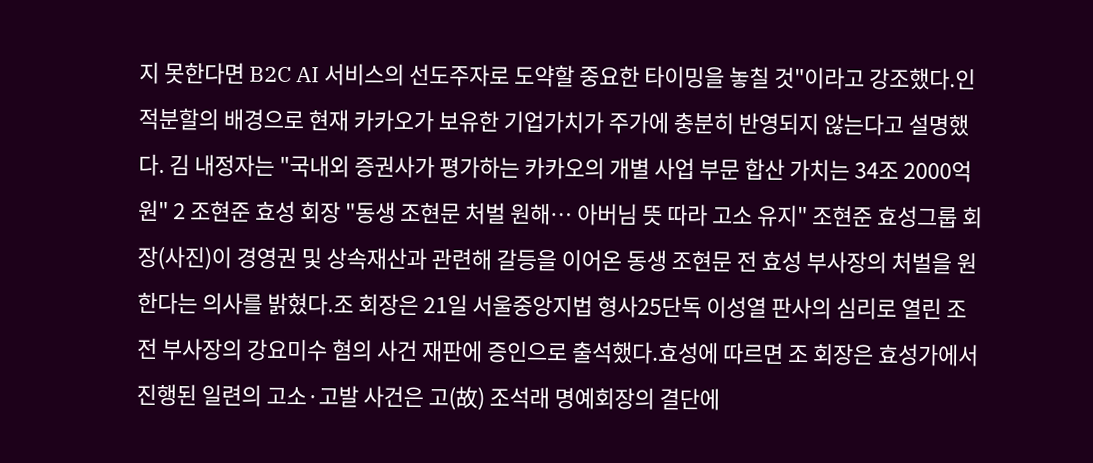지 못한다면 B2C AI 서비스의 선도주자로 도약할 중요한 타이밍을 놓칠 것"이라고 강조했다.인적분할의 배경으로 현재 카카오가 보유한 기업가치가 주가에 충분히 반영되지 않는다고 설명했다. 김 내정자는 "국내외 증권사가 평가하는 카카오의 개별 사업 부문 합산 가치는 34조 2000억 원" 2 조현준 효성 회장 "동생 조현문 처벌 원해… 아버님 뜻 따라 고소 유지" 조현준 효성그룹 회장(사진)이 경영권 및 상속재산과 관련해 갈등을 이어온 동생 조현문 전 효성 부사장의 처벌을 원한다는 의사를 밝혔다.조 회장은 21일 서울중앙지법 형사25단독 이성열 판사의 심리로 열린 조 전 부사장의 강요미수 혐의 사건 재판에 증인으로 출석했다.효성에 따르면 조 회장은 효성가에서 진행된 일련의 고소·고발 사건은 고(故) 조석래 명예회장의 결단에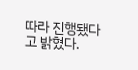따라 진행됐다고 밝혔다.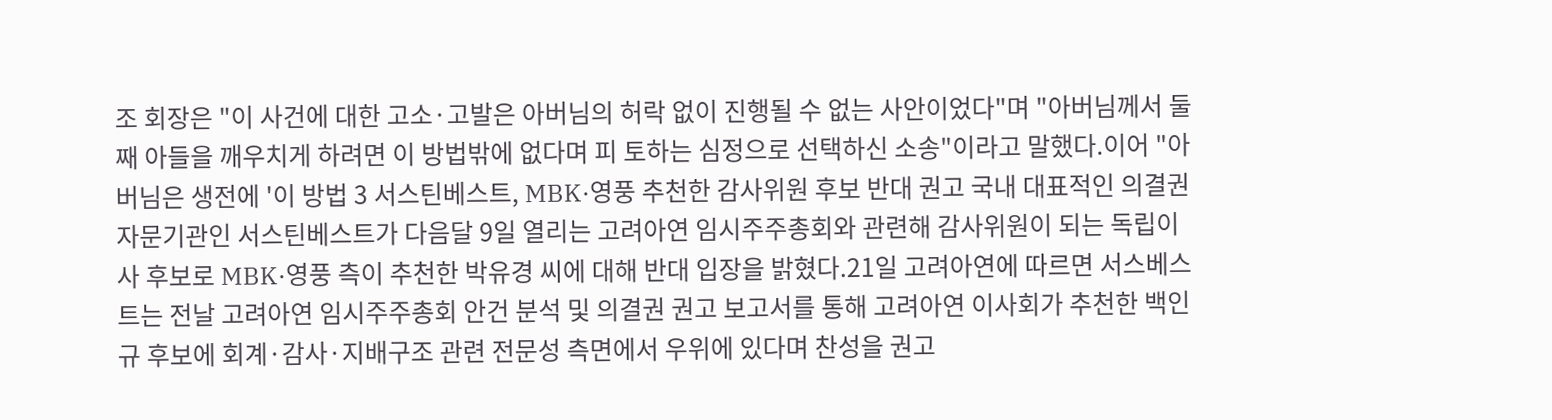조 회장은 "이 사건에 대한 고소·고발은 아버님의 허락 없이 진행될 수 없는 사안이었다"며 "아버님께서 둘째 아들을 깨우치게 하려면 이 방법밖에 없다며 피 토하는 심정으로 선택하신 소송"이라고 말했다.이어 "아버님은 생전에 '이 방법 3 서스틴베스트, MBK·영풍 추천한 감사위원 후보 반대 권고 국내 대표적인 의결권자문기관인 서스틴베스트가 다음달 9일 열리는 고려아연 임시주주총회와 관련해 감사위원이 되는 독립이사 후보로 MBK·영풍 측이 추천한 박유경 씨에 대해 반대 입장을 밝혔다.21일 고려아연에 따르면 서스베스트는 전날 고려아연 임시주주총회 안건 분석 및 의결권 권고 보고서를 통해 고려아연 이사회가 추천한 백인규 후보에 회계·감사·지배구조 관련 전문성 측면에서 우위에 있다며 찬성을 권고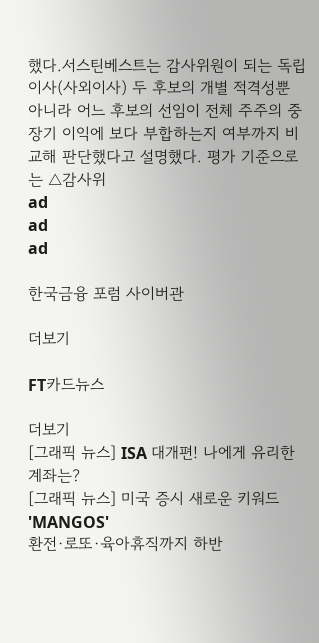했다.서스틴베스트는 감사위원이 되는 독립이사(사외이사) 두 후보의 개별 적격성뿐 아니라 어느 후보의 선임이 전체 주주의 중장기 이익에 보다 부합하는지 여부까지 비교해 판단했다고 설명했다. 평가 기준으로는 △감사위
ad
ad
ad

한국금융 포럼 사이버관

더보기

FT카드뉴스

더보기
[그래픽 뉴스] ISA 대개편! 나에게 유리한 계좌는?
[그래픽 뉴스] 미국 증시 새로운 키워드 'MANGOS'
환전·로또·육아휴직까지 하반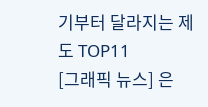기부터 달라지는 제도 TOP11
[그래픽 뉴스] 은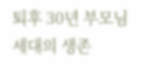퇴후 30년 부모님 세대의 생존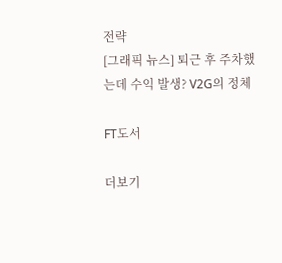전략
[그래픽 뉴스] 퇴근 후 주차했는데 수익 발생? V2G의 정체

FT도서

더보기